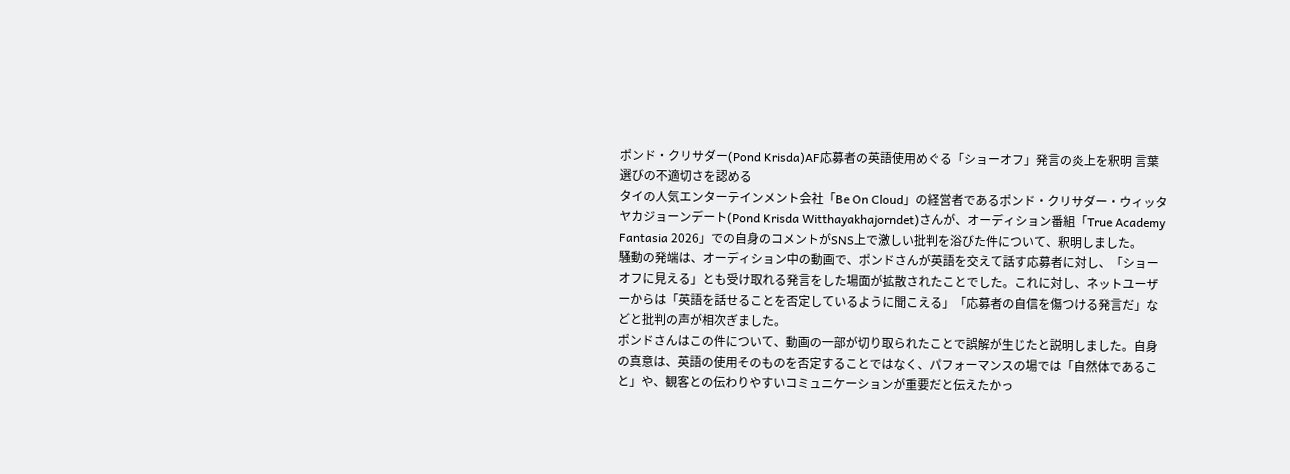ポンド・クリサダー(Pond Krisda)AF応募者の英語使用めぐる「ショーオフ」発言の炎上を釈明 言葉選びの不適切さを認める
タイの人気エンターテインメント会社「Be On Cloud」の経営者であるポンド・クリサダー・ウィッタヤカジョーンデート(Pond Krisda Witthayakhajorndet)さんが、オーディション番組「True Academy Fantasia 2026」での自身のコメントがSNS上で激しい批判を浴びた件について、釈明しました。
騒動の発端は、オーディション中の動画で、ポンドさんが英語を交えて話す応募者に対し、「ショーオフに見える」とも受け取れる発言をした場面が拡散されたことでした。これに対し、ネットユーザーからは「英語を話せることを否定しているように聞こえる」「応募者の自信を傷つける発言だ」などと批判の声が相次ぎました。
ポンドさんはこの件について、動画の一部が切り取られたことで誤解が生じたと説明しました。自身の真意は、英語の使用そのものを否定することではなく、パフォーマンスの場では「自然体であること」や、観客との伝わりやすいコミュニケーションが重要だと伝えたかっ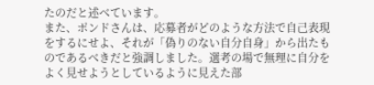たのだと述べています。
また、ポンドさんは、応募者がどのような方法で自己表現をするにせよ、それが「偽りのない自分自身」から出たものであるべきだと強調しました。選考の場で無理に自分をよく見せようとしているように見えた部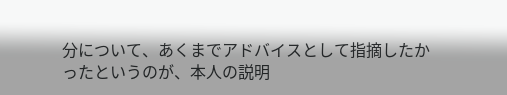分について、あくまでアドバイスとして指摘したかったというのが、本人の説明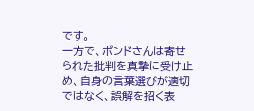です。
一方で、ポンドさんは寄せられた批判を真摯に受け止め、自身の言葉選びが適切ではなく、誤解を招く表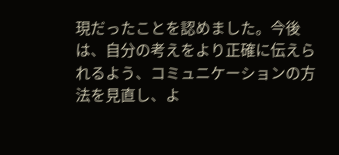現だったことを認めました。今後は、自分の考えをより正確に伝えられるよう、コミュニケーションの方法を見直し、よ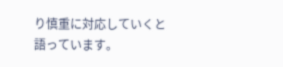り慎重に対応していくと語っています。